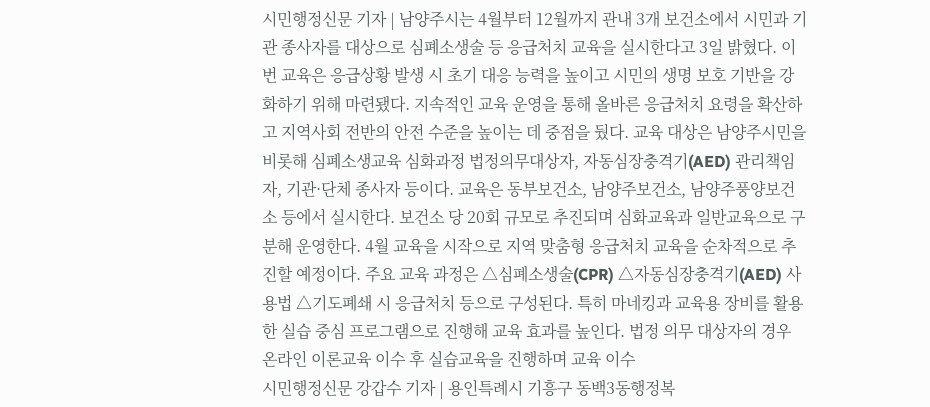시민행정신문 기자 | 남양주시는 4월부터 12월까지 관내 3개 보건소에서 시민과 기관 종사자를 대상으로 심폐소생술 등 응급처치 교육을 실시한다고 3일 밝혔다. 이번 교육은 응급상황 발생 시 초기 대응 능력을 높이고 시민의 생명 보호 기반을 강화하기 위해 마련됐다. 지속적인 교육 운영을 통해 올바른 응급처치 요령을 확산하고 지역사회 전반의 안전 수준을 높이는 데 중점을 뒀다. 교육 대상은 남양주시민을 비롯해 심폐소생교육 심화과정 법정의무대상자, 자동심장충격기(AED) 관리책임자, 기관·단체 종사자 등이다. 교육은 동부보건소, 남양주보건소, 남양주풍양보건소 등에서 실시한다. 보건소 당 20회 규모로 추진되며 심화교육과 일반교육으로 구분해 운영한다. 4월 교육을 시작으로 지역 맞춤형 응급처치 교육을 순차적으로 추진할 예정이다. 주요 교육 과정은 △심폐소생술(CPR) △자동심장충격기(AED) 사용법 △기도폐쇄 시 응급처치 등으로 구성된다. 특히 마네킹과 교육용 장비를 활용한 실습 중심 프로그램으로 진행해 교육 효과를 높인다. 법정 의무 대상자의 경우 온라인 이론교육 이수 후 실습교육을 진행하며 교육 이수
시민행정신문 강갑수 기자 | 용인특례시 기흥구 동백3동행정복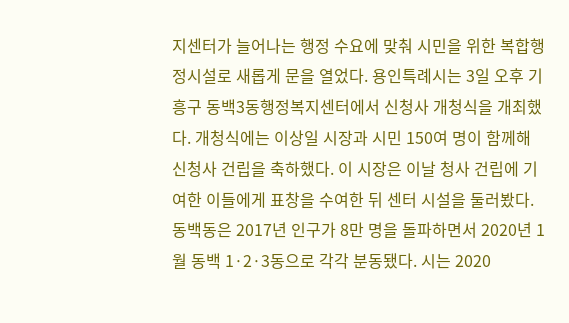지센터가 늘어나는 행정 수요에 맞춰 시민을 위한 복합행정시설로 새롭게 문을 열었다. 용인특례시는 3일 오후 기흥구 동백3동행정복지센터에서 신청사 개청식을 개최했다. 개청식에는 이상일 시장과 시민 150여 명이 함께해 신청사 건립을 축하했다. 이 시장은 이날 청사 건립에 기여한 이들에게 표창을 수여한 뒤 센터 시설을 둘러봤다. 동백동은 2017년 인구가 8만 명을 돌파하면서 2020년 1월 동백 1·2·3동으로 각각 분동됐다. 시는 2020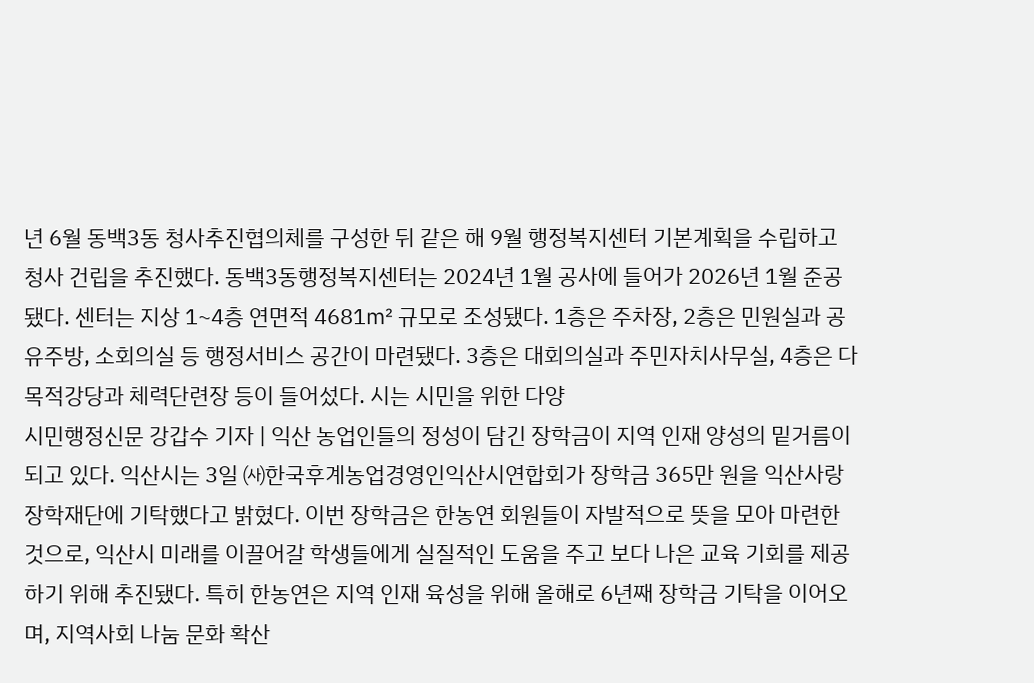년 6월 동백3동 청사추진협의체를 구성한 뒤 같은 해 9월 행정복지센터 기본계획을 수립하고 청사 건립을 추진했다. 동백3동행정복지센터는 2024년 1월 공사에 들어가 2026년 1월 준공됐다. 센터는 지상 1~4층 연면적 4681㎡ 규모로 조성됐다. 1층은 주차장, 2층은 민원실과 공유주방, 소회의실 등 행정서비스 공간이 마련됐다. 3층은 대회의실과 주민자치사무실, 4층은 다목적강당과 체력단련장 등이 들어섰다. 시는 시민을 위한 다양
시민행정신문 강갑수 기자 | 익산 농업인들의 정성이 담긴 장학금이 지역 인재 양성의 밑거름이 되고 있다. 익산시는 3일 ㈔한국후계농업경영인익산시연합회가 장학금 365만 원을 익산사랑장학재단에 기탁했다고 밝혔다. 이번 장학금은 한농연 회원들이 자발적으로 뜻을 모아 마련한 것으로, 익산시 미래를 이끌어갈 학생들에게 실질적인 도움을 주고 보다 나은 교육 기회를 제공하기 위해 추진됐다. 특히 한농연은 지역 인재 육성을 위해 올해로 6년째 장학금 기탁을 이어오며, 지역사회 나눔 문화 확산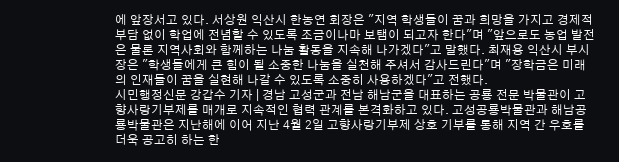에 앞장서고 있다. 서상원 익산시 한농연 회장은 "지역 학생들이 꿈과 희망을 가지고 경제적 부담 없이 학업에 전념할 수 있도록 조금이나마 보탬이 되고자 한다"며 "앞으로도 농업 발전은 물론 지역사회와 함께하는 나눔 활동을 지속해 나가겠다"고 말했다. 최재용 익산시 부시장은 "학생들에게 큰 힘이 될 소중한 나눔을 실천해 주셔서 감사드린다"며 "장학금은 미래의 인재들이 꿈을 실현해 나갈 수 있도록 소중히 사용하겠다"고 전했다.
시민행정신문 강갑수 기자 | 경남 고성군과 전남 해남군을 대표하는 공룡 전문 박물관이 고향사랑기부제를 매개로 지속적인 협력 관계를 본격화하고 있다. 고성공룡박물관과 해남공룡박물관은 지난해에 이어 지난 4월 2일 고향사랑기부제 상호 기부를 통해 지역 간 우호를 더욱 공고히 하는 한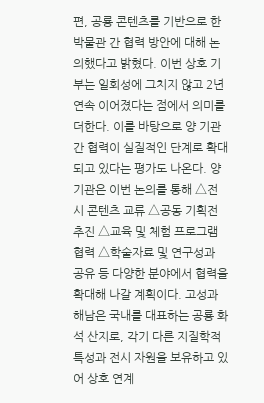편, 공룡 콘텐츠를 기반으로 한 박물관 간 협력 방안에 대해 논의했다고 밝혔다. 이번 상호 기부는 일회성에 그치지 않고 2년 연속 이어졌다는 점에서 의미를 더한다. 이를 바탕으로 양 기관 간 협력이 실질적인 단계로 확대되고 있다는 평가도 나온다. 양 기관은 이번 논의를 통해 △전시 콘텐츠 교류 △공동 기획전 추진 △교육 및 체험 프로그램 협력 △학술자료 및 연구성과 공유 등 다양한 분야에서 협력을 확대해 나갈 계획이다. 고성과 해남은 국내를 대표하는 공룡 화석 산지로, 각기 다른 지질학적 특성과 전시 자원을 보유하고 있어 상호 연계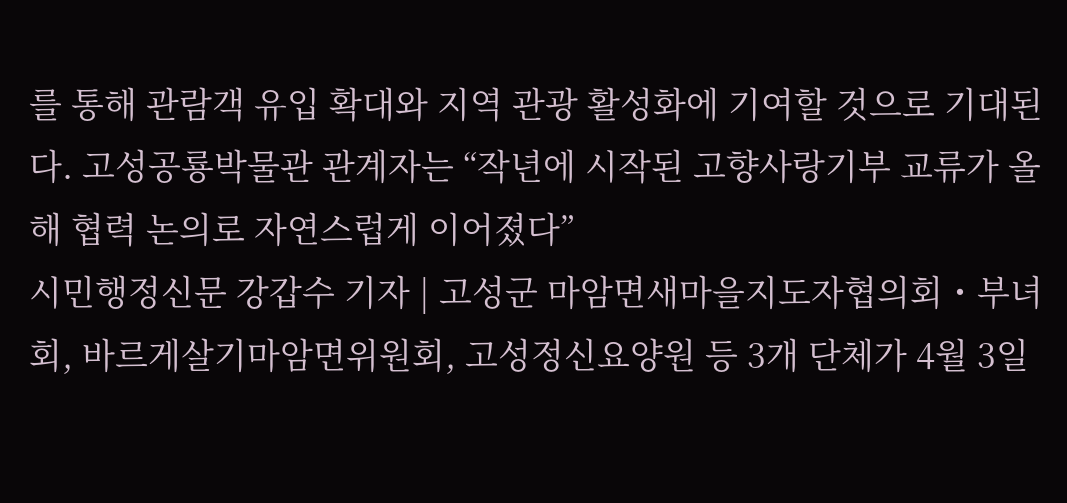를 통해 관람객 유입 확대와 지역 관광 활성화에 기여할 것으로 기대된다. 고성공룡박물관 관계자는 “작년에 시작된 고향사랑기부 교류가 올해 협력 논의로 자연스럽게 이어졌다”
시민행정신문 강갑수 기자 | 고성군 마암면새마을지도자협의회・부녀회, 바르게살기마암면위원회, 고성정신요양원 등 3개 단체가 4월 3일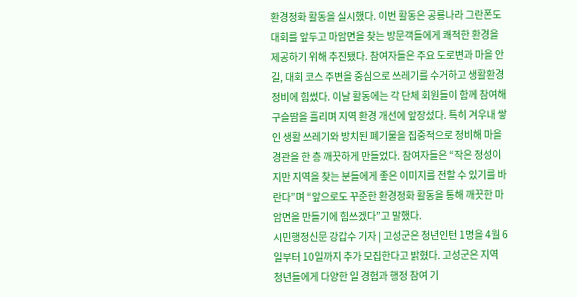환경정화 활동을 실시했다. 이번 활동은 공룡나라 그란폰도 대회를 앞두고 마암면을 찾는 방문객들에게 쾌적한 환경을 제공하기 위해 추진됐다. 참여자들은 주요 도로변과 마을 안길, 대회 코스 주변을 중심으로 쓰레기를 수거하고 생활환경 정비에 힘썼다. 이날 활동에는 각 단체 회원들이 함께 참여해 구슬땀을 흘리며 지역 환경 개선에 앞장섰다. 특히 겨우내 쌓인 생활 쓰레기와 방치된 폐기물을 집중적으로 정비해 마을 경관을 한 층 깨끗하게 만들었다. 참여자들은 “작은 정성이지만 지역을 찾는 분들에게 좋은 이미지를 전할 수 있기를 바란다”며 “앞으로도 꾸준한 환경정화 활동을 통해 깨끗한 마암면을 만들기에 힘쓰겠다”고 말했다.
시민행정신문 강갑수 기자 | 고성군은 청년인턴 1명을 4월 6일부터 10일까지 추가 모집한다고 밝혔다. 고성군은 지역 청년들에게 다양한 일 경험과 행정 참여 기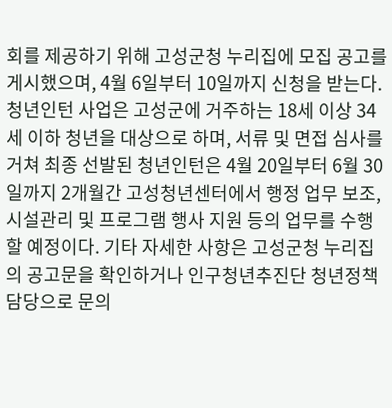회를 제공하기 위해 고성군청 누리집에 모집 공고를 게시했으며, 4월 6일부터 10일까지 신청을 받는다. 청년인턴 사업은 고성군에 거주하는 18세 이상 34세 이하 청년을 대상으로 하며, 서류 및 면접 심사를 거쳐 최종 선발된 청년인턴은 4월 20일부터 6월 30일까지 2개월간 고성청년센터에서 행정 업무 보조, 시설관리 및 프로그램 행사 지원 등의 업무를 수행할 예정이다. 기타 자세한 사항은 고성군청 누리집의 공고문을 확인하거나 인구청년추진단 청년정책담당으로 문의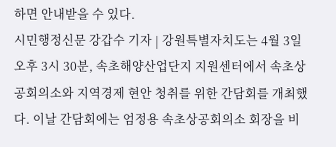하면 안내받을 수 있다.
시민행정신문 강갑수 기자 | 강원특별자치도는 4월 3일 오후 3시 30분, 속초해양산업단지 지원센터에서 속초상공회의소와 지역경제 현안 청취를 위한 간담회를 개최했다. 이날 간담회에는 엄정용 속초상공회의소 회장을 비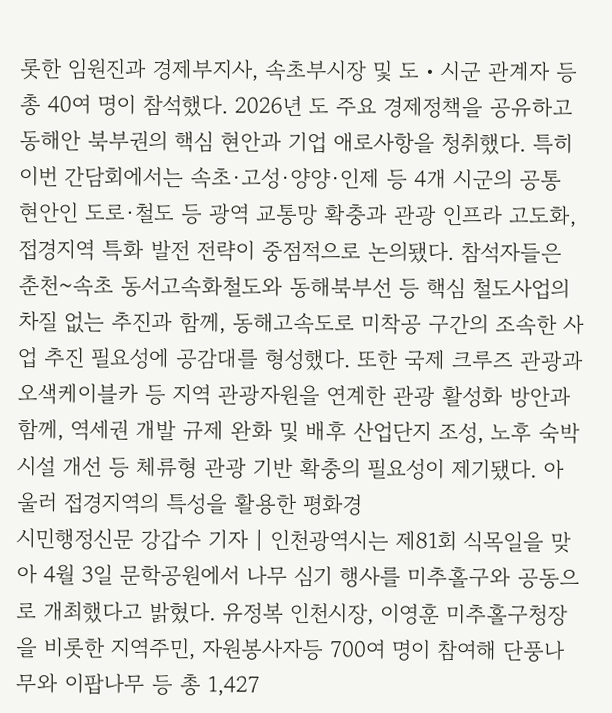롯한 임원진과 경제부지사, 속초부시장 및 도・시군 관계자 등 총 40여 명이 참석했다. 2026년 도 주요 경제정책을 공유하고 동해안 북부권의 핵심 현안과 기업 애로사항을 청취했다. 특히 이번 간담회에서는 속초·고성·양양·인제 등 4개 시군의 공통 현안인 도로·철도 등 광역 교통망 확충과 관광 인프라 고도화, 접경지역 특화 발전 전략이 중점적으로 논의됐다. 참석자들은 춘천~속초 동서고속화철도와 동해북부선 등 핵심 철도사업의 차질 없는 추진과 함께, 동해고속도로 미착공 구간의 조속한 사업 추진 필요성에 공감대를 형성했다. 또한 국제 크루즈 관광과 오색케이블카 등 지역 관광자원을 연계한 관광 활성화 방안과 함께, 역세권 개발 규제 완화 및 배후 산업단지 조성, 노후 숙박시설 개선 등 체류형 관광 기반 확충의 필요성이 제기됐다. 아울러 접경지역의 특성을 활용한 평화경
시민행정신문 강갑수 기자 | 인천광역시는 제81회 식목일을 맞아 4월 3일 문학공원에서 나무 심기 행사를 미추홀구와 공동으로 개최했다고 밝혔다. 유정복 인천시장, 이영훈 미추홀구청장을 비롯한 지역주민, 자원봉사자등 700여 명이 참여해 단풍나무와 이팝나무 등 총 1,427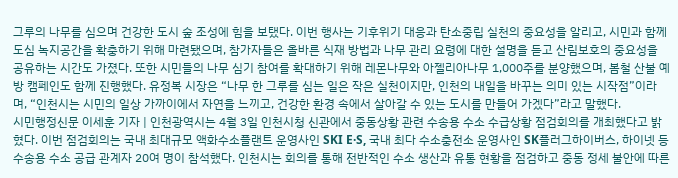그루의 나무를 심으며 건강한 도시 숲 조성에 힘을 보탰다. 이번 행사는 기후위기 대응과 탄소중립 실천의 중요성을 알리고, 시민과 함께 도심 녹지공간을 확충하기 위해 마련됐으며, 참가자들은 올바른 식재 방법과 나무 관리 요령에 대한 설명을 듣고 산림보호의 중요성을 공유하는 시간도 가졌다. 또한 시민들의 나무 심기 참여를 확대하기 위해 레몬나무와 아젤리아나무 1,000주를 분양했으며, 봄철 산불 예방 캠페인도 함께 진행했다. 유정복 시장은 “나무 한 그루를 심는 일은 작은 실천이지만, 인천의 내일을 바꾸는 의미 있는 시작점”이라며, “인천시는 시민의 일상 가까이에서 자연을 느끼고, 건강한 환경 속에서 살아갈 수 있는 도시를 만들어 가겠다”라고 말했다.
시민행정신문 이세훈 기자 | 인천광역시는 4월 3일 인천시청 신관에서 중동상황 관련 수송용 수소 수급상황 점검회의를 개최했다고 밝혔다. 이번 점검회의는 국내 최대규모 액화수소플랜트 운영사인 SKI E·S, 국내 최다 수소충전소 운영사인 SK플러그하이버스, 하이넷 등 수송용 수소 공급 관계자 20여 명이 참석했다. 인천시는 회의를 통해 전반적인 수소 생산과 유통 현황을 점검하고 중동 정세 불안에 따른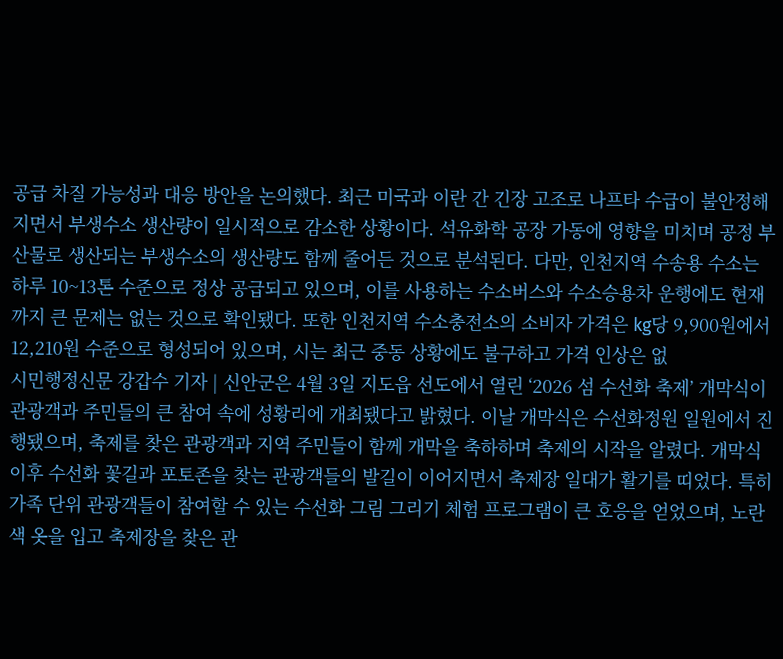공급 차질 가능성과 대응 방안을 논의했다. 최근 미국과 이란 간 긴장 고조로 나프타 수급이 불안정해지면서 부생수소 생산량이 일시적으로 감소한 상황이다. 석유화학 공장 가동에 영향을 미치며 공정 부산물로 생산되는 부생수소의 생산량도 함께 줄어든 것으로 분석된다. 다만, 인천지역 수송용 수소는 하루 10~13톤 수준으로 정상 공급되고 있으며, 이를 사용하는 수소버스와 수소승용차 운행에도 현재까지 큰 문제는 없는 것으로 확인됐다. 또한 인천지역 수소충전소의 소비자 가격은 kg당 9,900원에서 12,210원 수준으로 형성되어 있으며, 시는 최근 중동 상황에도 불구하고 가격 인상은 없
시민행정신문 강갑수 기자 | 신안군은 4월 3일 지도읍 선도에서 열린 ‘2026 섬 수선화 축제’ 개막식이 관광객과 주민들의 큰 참여 속에 성황리에 개최됐다고 밝혔다. 이날 개막식은 수선화정원 일원에서 진행됐으며, 축제를 찾은 관광객과 지역 주민들이 함께 개막을 축하하며 축제의 시작을 알렸다. 개막식 이후 수선화 꽃길과 포토존을 찾는 관광객들의 발길이 이어지면서 축제장 일대가 활기를 띠었다. 특히 가족 단위 관광객들이 참여할 수 있는 수선화 그림 그리기 체험 프로그램이 큰 호응을 얻었으며, 노란색 옷을 입고 축제장을 찾은 관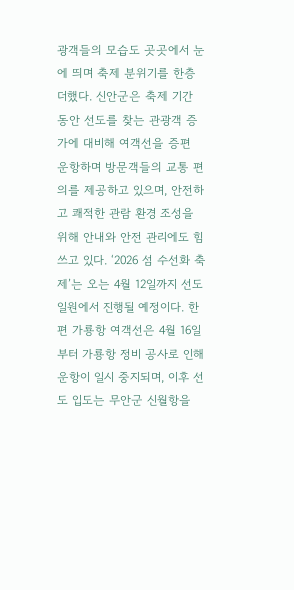광객들의 모습도 곳곳에서 눈에 띄며 축제 분위기를 한층 더했다. 신안군은 축제 기간 동안 선도를 찾는 관광객 증가에 대비해 여객선을 증편 운항하며 방문객들의 교통 편의를 제공하고 있으며, 안전하고 쾌적한 관람 환경 조성을 위해 안내와 안전 관리에도 힘쓰고 있다. ‘2026 섬 수선화 축제’는 오는 4월 12일까지 선도 일원에서 진행될 예정이다. 한편 가룡항 여객선은 4월 16일부터 가룡항 정비 공사로 인해 운항이 일시 중지되며, 이후 선도 입도는 무안군 신월항을